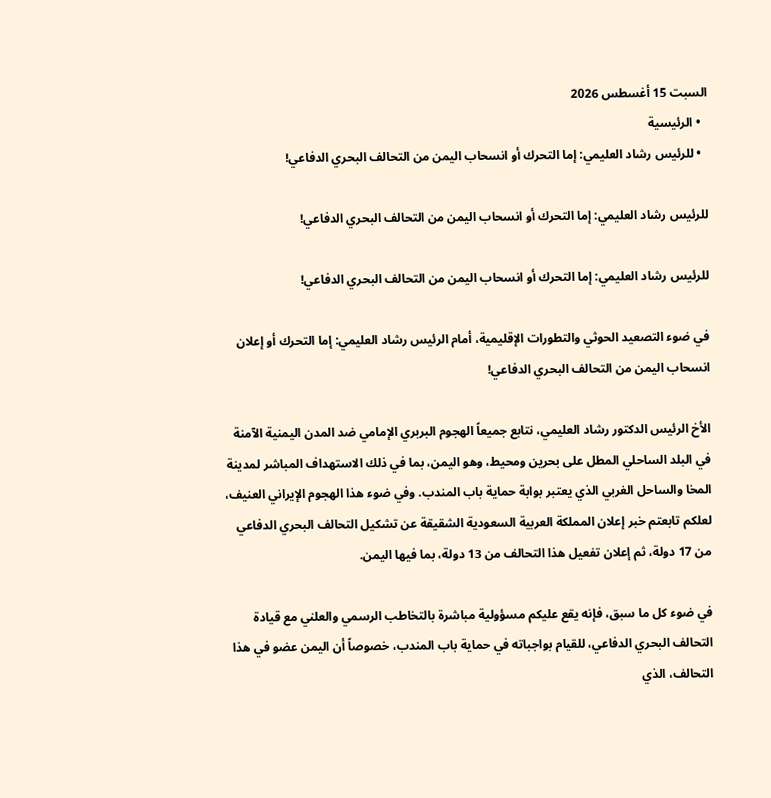السبت 15 أغسطس 2026
  • الرئيسية
  • للرئيس رشاد العليمي: إما التحرك أو انسحاب اليمن من التحالف البحري الدفاعي!

للرئيس رشاد العليمي: إما التحرك أو انسحاب اليمن من التحالف البحري الدفاعي!

للرئيس رشاد العليمي: إما التحرك أو انسحاب اليمن من التحالف البحري الدفاعي!

في ضوء التصعيد الحوثي والتطورات الإقليمية، أمام الرئيس رشاد العليمي: إما التحرك أو إعلان انسحاب اليمن من التحالف البحري الدفاعي!

الأخ الرئيس الدكتور رشاد العليمي، نتابع جميعاً الهجوم البربري الإمامي ضد المدن اليمنية الآمنة في البلد الساحلي المطل على بحرين ومحيط، وهو اليمن، بما في ذلك الاستهداف المباشر لمدينة المخا والساحل الغربي الذي يعتبر بوابة حماية باب المندب. وفي ضوء هذا الهجوم الإيراني العنيف، لعلكم تابعتم خبر إعلان المملكة العربية السعودية الشقيقة عن تشكيل التحالف البحري الدفاعي من 17 دولة، ثم إعلان تفعيل هذا التحالف من 13 دولة، بما فيها اليمن.

في ضوء كل ما سبق، فإنه يقع عليكم مسؤولية مباشرة بالتخاطب الرسمي والعلني مع قيادة التحالف البحري الدفاعي، للقيام بواجباته في حماية باب المندب، خصوصاً أن اليمن عضو في هذا التحالف، الذي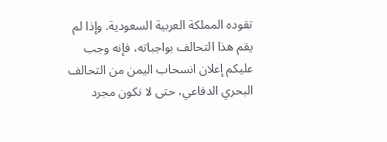تقوده المملكة العربية السعودية. وإذا لم يقم هذا التحالف بواجباته، فإنه وجب عليكم إعلان انسحاب اليمن من التحالف البحري الدفاعي، حتى لا نكون مجرد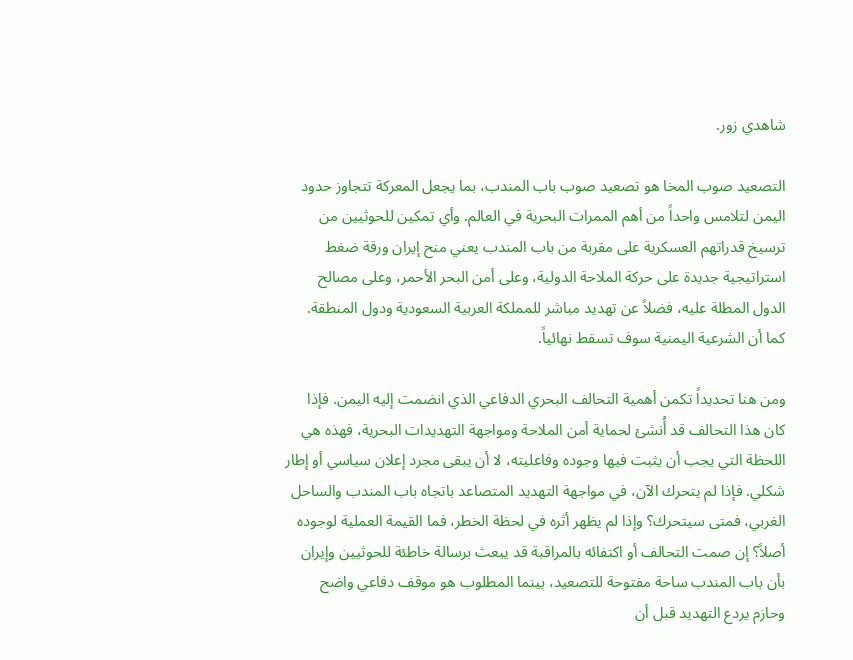شاهدي زور.

التصعيد صوب المخا هو تصعيد صوب باب المندب، بما يجعل المعركة تتجاوز حدود اليمن لتلامس واحداً من أهم الممرات البحرية في العالم. وأي تمكين للحوثيين من ترسيخ قدراتهم العسكرية على مقربة من باب المندب يعني منح إيران ورقة ضغط استراتيجية جديدة على حركة الملاحة الدولية، وعلى أمن البحر الأحمر، وعلى مصالح الدول المطلة عليه، فضلاً عن تهديد مباشر للمملكة العربية السعودية ودول المنطقة. كما أن الشرعية اليمنية سوف تسقط نهائياً.

ومن هنا تحديداً تكمن أهمية التحالف البحري الدفاعي الذي انضمت إليه اليمن. فإذا كان هذا التحالف قد أُنشئ لحماية أمن الملاحة ومواجهة التهديدات البحرية، فهذه هي اللحظة التي يجب أن يثبت فيها وجوده وفاعليته، لا أن يبقى مجرد إعلان سياسي أو إطار شكلي. فإذا لم يتحرك الآن، في مواجهة التهديد المتصاعد باتجاه باب المندب والساحل الغربي، فمتى سيتحرك؟ وإذا لم يظهر أثره في لحظة الخطر، فما القيمة العملية لوجوده أصلاً؟ إن صمت التحالف أو اكتفائه بالمراقبة قد يبعث برسالة خاطئة للحوثيين وإيران بأن باب المندب ساحة مفتوحة للتصعيد، بينما المطلوب هو موقف دفاعي واضح وحازم يردع التهديد قبل أن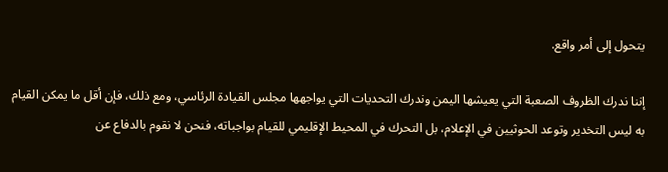يتحول إلى أمر واقع.

إننا ندرك الظروف الصعبة التي يعيشها اليمن وندرك التحديات التي يواجهها مجلس القيادة الرئاسي، ومع ذلك، فإن أقل ما يمكن القيام به ليس التخدير وتوعد الحوثيين في الإعلام، بل التحرك في المحيط الإقليمي للقيام بواجباته، فنحن لا نقوم بالدفاع عن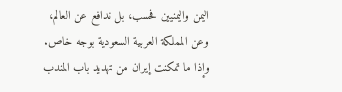اليمن واليمنيين فحسب، بل ندافع عن العالم، وعن المملكة العربية السعودية بوجه خاص. وإذا ما تمكنت إيران من تهديد باب المندب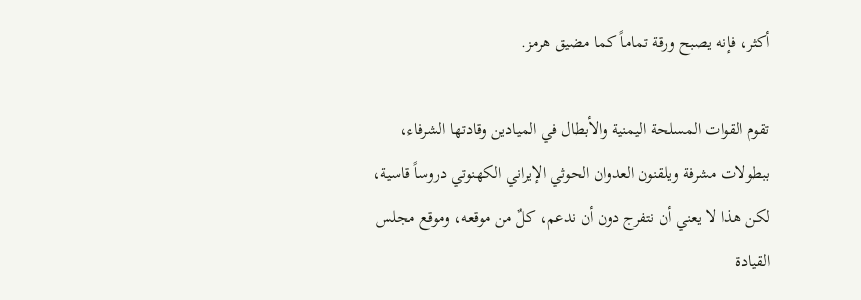أكثر، فإنه يصبح ورقة تماماً كما مضيق هرمز.

تقوم القوات المسلحة اليمنية والأبطال في الميادين وقادتها الشرفاء، ببطولات مشرفة ويلقنون العدوان الحوثي الإيراني الكهنوتي دروساً قاسية، لكن هذا لا يعني أن نتفرج دون أن ندعم، كلٌ من موقعه، وموقع مجلس القيادة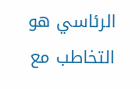الرئاسي هو التخاطب مع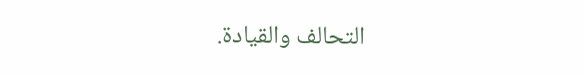التحالف والقيادة.